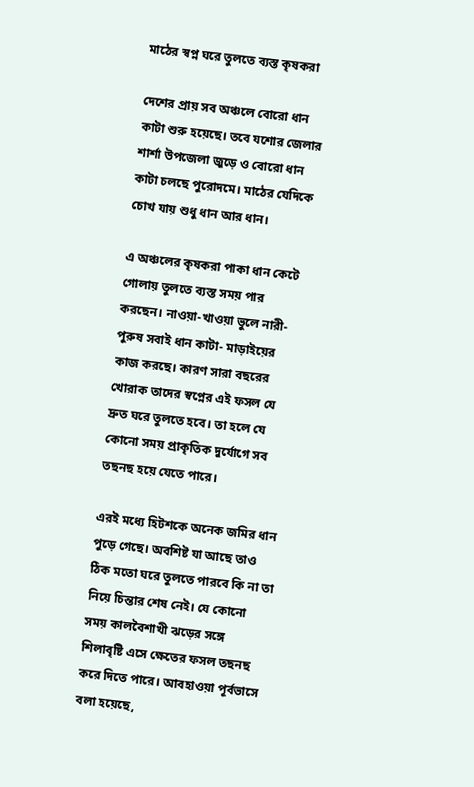মাঠের স্বপ্ন ঘরে তুলতে ব্যস্ত কৃষকরা

দেশের প্রায় সব অঞ্চলে বোরো ধান কাটা শুরু হয়েছে। তবে যশোর জেলার শার্শা উপজেলা জুড়ে ও বোরো ধান কাটা চলছে পুরোদমে। মাঠের যেদিকে চোখ যায় শুধু ধান আর ধান।

এ অঞ্চলের কৃষকরা পাকা ধান কেটে গোলায় তুলতে ব্যস্ত সময় পার করছেন। নাওয়া-খাওয়া ভুলে নারী-পুরুষ সবাই ধান কাটা- মাড়াইয়ের কাজ করছে। কারণ সারা বছরের খোরাক তাদের স্বপ্নের এই ফসল যে দ্রুত ঘরে তুলতে হবে। তা হলে যে কোনো সময় প্রাকৃতিক দুর্যোগে সব তছনছ হয়ে যেতে পারে।

এরই মধ্যে হিটশকে অনেক জমির ধান পুড়ে গেছে। অবশিষ্ট যা আছে তাও ঠিক মতো ঘরে তুলতে পারবে কি না তা নিয়ে চিন্তার শেষ নেই। যে কোনো সময় কালবৈশাখী ঝড়ের সঙ্গে শিলাবৃষ্টি এসে ক্ষেতের ফসল তছনছ করে দিতে পারে। আবহাওয়া পূর্বভাসে বলা হয়েছে,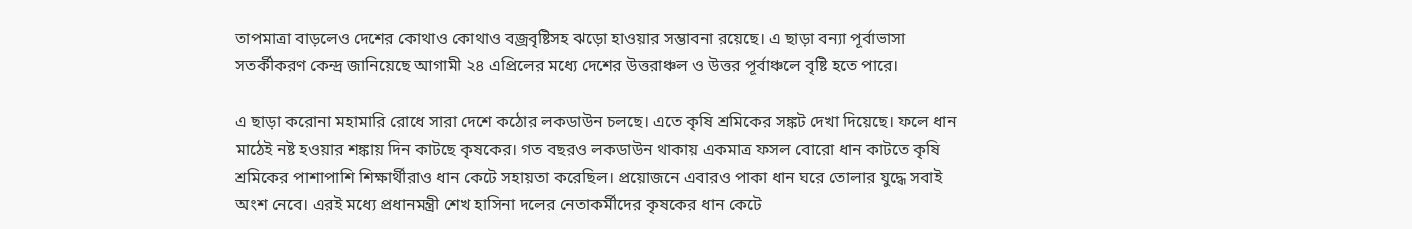তাপমাত্রা বাড়লেও দেশের কোথাও কোথাও বজ্রবৃষ্টিসহ ঝড়ো হাওয়ার সম্ভাবনা রয়েছে। এ ছাড়া বন্যা পূর্বাভাসা সতর্কীকরণ কেন্দ্র জানিয়েছে আগামী ২৪ এপ্রিলের মধ্যে দেশের উত্তরাঞ্চল ও উত্তর পূর্বাঞ্চলে বৃষ্টি হতে পারে।

এ ছাড়া করোনা মহামারি রোধে সারা দেশে কঠোর লকডাউন চলছে। এতে কৃষি শ্রমিকের সঙ্কট দেখা দিয়েছে। ফলে ধান মাঠেই নষ্ট হওয়ার শঙ্কায় দিন কাটছে কৃষকের। গত বছরও লকডাউন থাকায় একমাত্র ফসল বোরো ধান কাটতে কৃষি শ্রমিকের পাশাপাশি শিক্ষার্থীরাও ধান কেটে সহায়তা করেছিল। প্রয়োজনে এবারও পাকা ধান ঘরে তোলার যুদ্ধে সবাই অংশ নেবে। এরই মধ্যে প্রধানমন্ত্রী শেখ হাসিনা দলের নেতাকর্মীদের কৃষকের ধান কেটে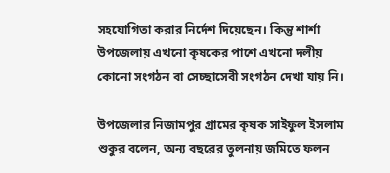সহযোগিতা করার নির্দেশ দিয়েছেন। কিন্তু শার্শা উপজেলায় এখনো কৃষকের পাশে এখনো দলীয় কোনো সংগঠন বা সেচ্ছাসেবী সংগঠন দেখা যায় নি।

উপজেলার নিজামপুর গ্রামের কৃষক সাইফুল ইসলাম শুকুর বলেন, অন্য বছরের তুলনায় জমিতে ফলন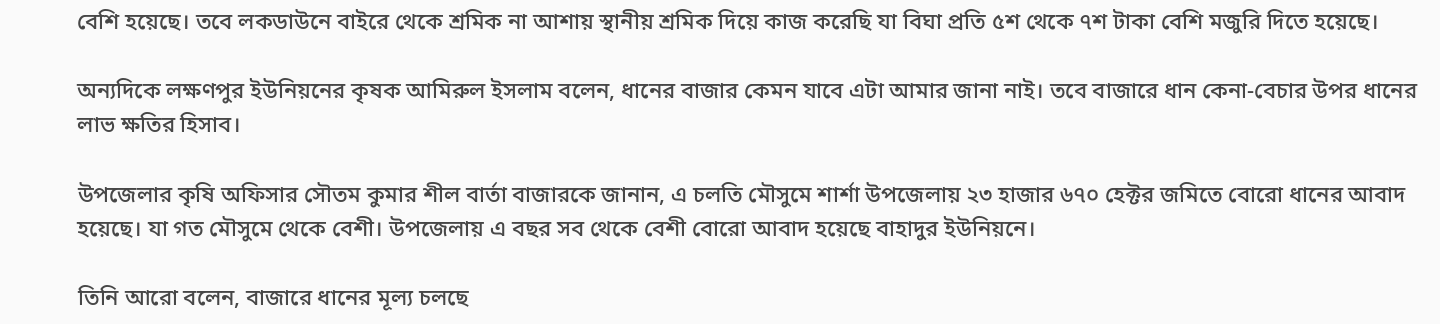বেশি হয়েছে। তবে লকডাউনে বাইরে থেকে শ্রমিক না আশায় স্থানীয় শ্রমিক দিয়ে কাজ করেছি যা বিঘা প্রতি ৫শ থেকে ৭শ টাকা বেশি মজুরি দিতে হয়েছে।

অন্যদিকে লক্ষণপুর ইউনিয়নের কৃষক আমিরুল ইসলাম বলেন, ধানের বাজার কেমন যাবে এটা আমার জানা নাই। তবে বাজারে ধান কেনা-বেচার উপর ধানের লাভ ক্ষতির হিসাব।

উপজেলার কৃষি অফিসার সৌতম কুমার শীল বার্তা বাজারকে জানান, এ চলতি মৌসুমে শার্শা উপজেলায় ২৩ হাজার ৬৭০ হেক্টর জমিতে বোরো ধানের আবাদ হয়েছে। যা গত মৌসুমে থেকে বেশী। উপজেলায় এ বছর সব থেকে বেশী বোরো আবাদ হয়েছে বাহাদুর ইউনিয়নে।

তিনি আরো বলেন, বাজারে ধানের মূল্য চলছে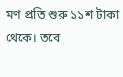মণ প্রতি শুরু ১১শ টাকা থেকে। তবে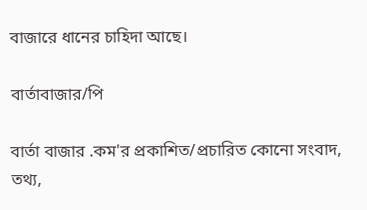বাজারে ধানের চাহিদা আছে।

বার্তাবাজার/পি

বার্তা বাজার .কম'র প্রকাশিত/প্রচারিত কোনো সংবাদ, তথ্য,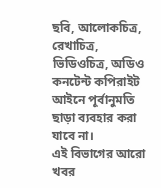ছবি, আলোকচিত্র, রেখাচিত্র, ভিডিওচিত্র, অডিও কনটেন্ট কপিরাইট আইনে পূর্বানুমতি ছাড়া ব্যবহার করা যাবে না।
এই বিভাগের আরো খবর